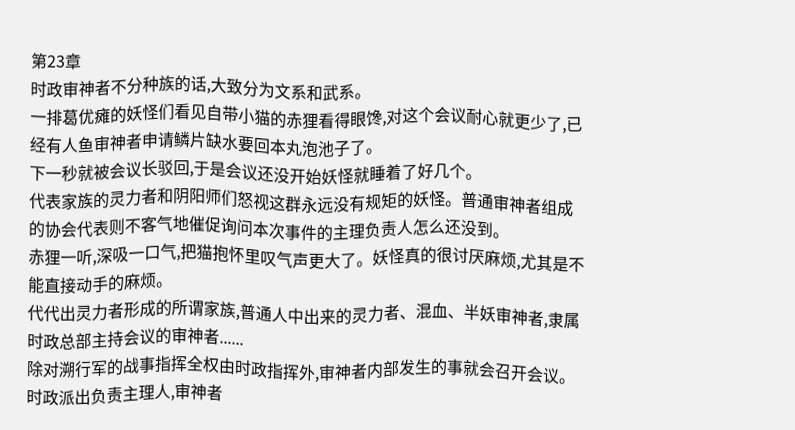第23章
时政审神者不分种族的话,大致分为文系和武系。
一排葛优瘫的妖怪们看见自带小猫的赤狸看得眼馋,对这个会议耐心就更少了,已经有人鱼审神者申请鳞片缺水要回本丸泡池子了。
下一秒就被会议长驳回,于是会议还没开始妖怪就睡着了好几个。
代表家族的灵力者和阴阳师们怒视这群永远没有规矩的妖怪。普通审神者组成的协会代表则不客气地催促询问本次事件的主理负责人怎么还没到。
赤狸一听,深吸一口气,把猫抱怀里叹气声更大了。妖怪真的很讨厌麻烦,尤其是不能直接动手的麻烦。
代代出灵力者形成的所谓家族,普通人中出来的灵力者、混血、半妖审神者,隶属时政总部主持会议的审神者......
除对溯行军的战事指挥全权由时政指挥外,审神者内部发生的事就会召开会议。时政派出负责主理人,审神者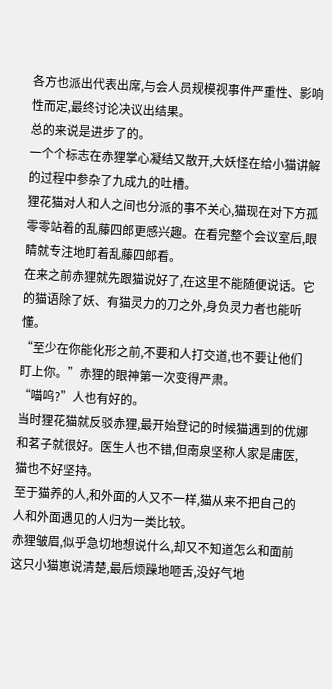各方也派出代表出席,与会人员规模视事件严重性、影响性而定,最终讨论决议出结果。
总的来说是进步了的。
一个个标志在赤狸掌心凝结又散开,大妖怪在给小猫讲解的过程中参杂了九成九的吐槽。
狸花猫对人和人之间也分派的事不关心,猫现在对下方孤零零站着的乱藤四郎更感兴趣。在看完整个会议室后,眼睛就专注地盯着乱藤四郎看。
在来之前赤狸就先跟猫说好了,在这里不能随便说话。它的猫语除了妖、有猫灵力的刀之外,身负灵力者也能听懂。
“至少在你能化形之前,不要和人打交道,也不要让他们盯上你。”赤狸的眼神第一次变得严肃。
“喵呜?”人也有好的。
当时狸花猫就反驳赤狸,最开始登记的时候猫遇到的优娜和茗子就很好。医生人也不错,但南泉坚称人家是庸医,猫也不好坚持。
至于猫养的人,和外面的人又不一样,猫从来不把自己的人和外面遇见的人归为一类比较。
赤狸皱眉,似乎急切地想说什么,却又不知道怎么和面前这只小猫崽说清楚,最后烦躁地咂舌,没好气地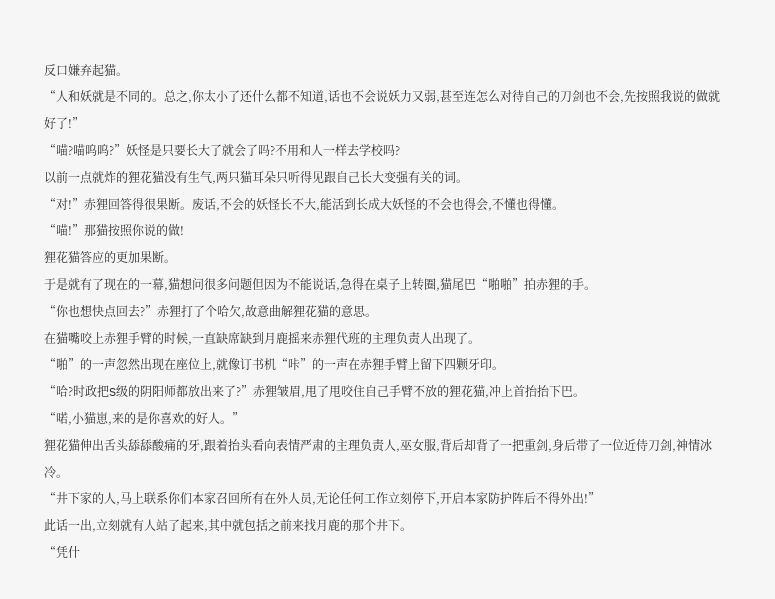反口嫌弃起猫。
“人和妖就是不同的。总之,你太小了还什么都不知道,话也不会说妖力又弱,甚至连怎么对待自己的刀剑也不会,先按照我说的做就好了!”
“喵?喵呜呜?”妖怪是只要长大了就会了吗?不用和人一样去学校吗?
以前一点就炸的狸花猫没有生气,两只猫耳朵只听得见跟自己长大变强有关的词。
“对!”赤狸回答得很果断。废话,不会的妖怪长不大,能活到长成大妖怪的不会也得会,不懂也得懂。
“喵!”那猫按照你说的做!
狸花猫答应的更加果断。
于是就有了现在的一幕,猫想问很多问题但因为不能说话,急得在桌子上转圈,猫尾巴“啪啪”拍赤狸的手。
“你也想快点回去?”赤狸打了个哈欠,故意曲解狸花猫的意思。
在猫嘴咬上赤狸手臂的时候,一直缺席缺到月鹿摇来赤狸代班的主理负责人出现了。
“啪”的一声忽然出现在座位上,就像订书机“咔”的一声在赤狸手臂上留下四颗牙印。
“哈?时政把S级的阴阳师都放出来了?”赤狸皱眉,甩了甩咬住自己手臂不放的狸花猫,冲上首抬抬下巴。
“喏,小猫崽,来的是你喜欢的好人。”
狸花猫伸出舌头舔舔酸痛的牙,跟着抬头看向表情严肃的主理负责人,巫女服,背后却背了一把重剑,身后带了一位近侍刀剑,神情冰冷。
“井下家的人,马上联系你们本家召回所有在外人员,无论任何工作立刻停下,开启本家防护阵后不得外出!”
此话一出,立刻就有人站了起来,其中就包括之前来找月鹿的那个井下。
“凭什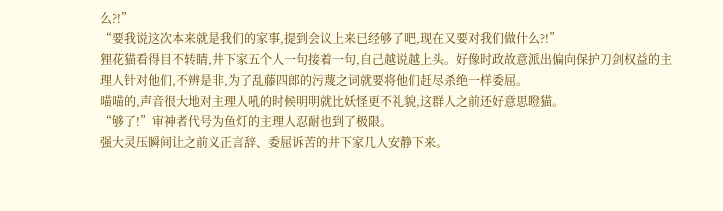么?!”
“要我说这次本来就是我们的家事,提到会议上来已经够了吧,现在又要对我们做什么?!”
狸花猫看得目不转睛,井下家五个人一句接着一句,自己越说越上头。好像时政故意派出偏向保护刀剑权益的主理人针对他们,不辨是非,为了乱藤四郎的污蔑之词就要将他们赶尽杀绝一样委屈。
喵喵的,声音很大地对主理人吼的时候明明就比妖怪更不礼貌,这群人之前还好意思瞪猫。
“够了!”审神者代号为鱼灯的主理人忍耐也到了极限。
强大灵压瞬间让之前义正言辞、委屈诉苦的井下家几人安静下来。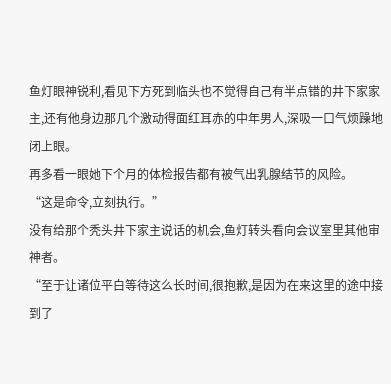鱼灯眼神锐利,看见下方死到临头也不觉得自己有半点错的井下家家主,还有他身边那几个激动得面红耳赤的中年男人,深吸一口气烦躁地闭上眼。
再多看一眼她下个月的体检报告都有被气出乳腺结节的风险。
“这是命令,立刻执行。”
没有给那个秃头井下家主说话的机会,鱼灯转头看向会议室里其他审神者。
“至于让诸位平白等待这么长时间,很抱歉,是因为在来这里的途中接到了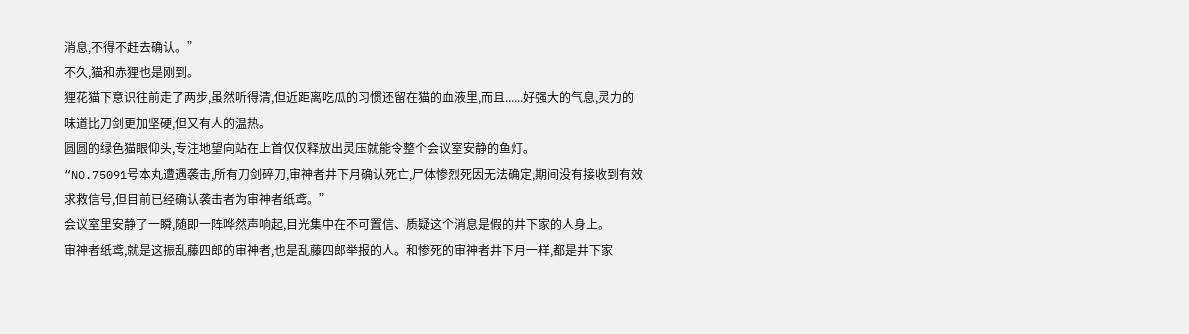消息,不得不赶去确认。”
不久,猫和赤狸也是刚到。
狸花猫下意识往前走了两步,虽然听得清,但近距离吃瓜的习惯还留在猫的血液里,而且......好强大的气息,灵力的味道比刀剑更加坚硬,但又有人的温热。
圆圆的绿色猫眼仰头,专注地望向站在上首仅仅释放出灵压就能令整个会议室安静的鱼灯。
“NO.75091号本丸遭遇袭击,所有刀剑碎刀,审神者井下月确认死亡,尸体惨烈死因无法确定,期间没有接收到有效求救信号,但目前已经确认袭击者为审神者纸鸢。”
会议室里安静了一瞬,随即一阵哗然声响起,目光集中在不可置信、质疑这个消息是假的井下家的人身上。
审神者纸鸢,就是这振乱藤四郎的审神者,也是乱藤四郎举报的人。和惨死的审神者井下月一样,都是井下家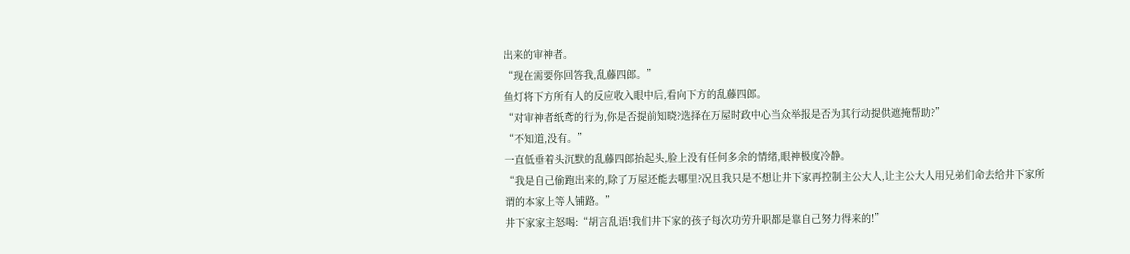出来的审神者。
“现在需要你回答我,乱藤四郎。”
鱼灯将下方所有人的反应收入眼中后,看向下方的乱藤四郎。
“对审神者纸鸢的行为,你是否提前知晓?选择在万屋时政中心当众举报是否为其行动提供遮掩帮助?”
“不知道,没有。”
一直低垂着头沉默的乱藤四郎抬起头,脸上没有任何多余的情绪,眼神极度冷静。
“我是自己偷跑出来的,除了万屋还能去哪里?况且我只是不想让井下家再控制主公大人,让主公大人用兄弟们命去给井下家所谓的本家上等人铺路。”
井下家家主怒喝:“胡言乱语!我们井下家的孩子每次功劳升职都是靠自己努力得来的!”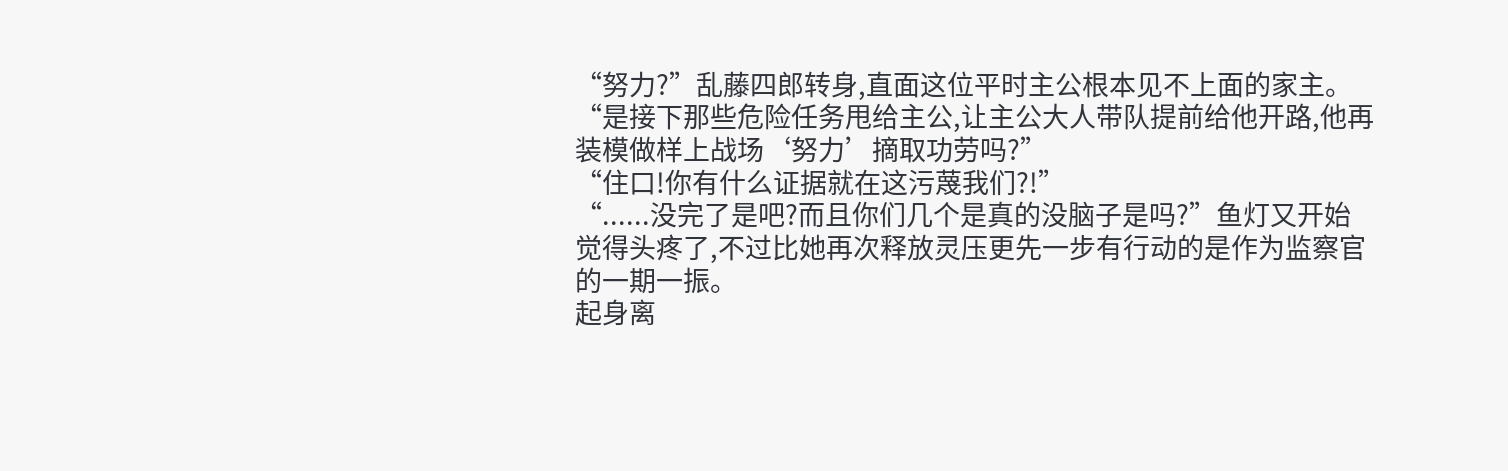“努力?”乱藤四郎转身,直面这位平时主公根本见不上面的家主。
“是接下那些危险任务甩给主公,让主公大人带队提前给他开路,他再装模做样上战场‘努力’摘取功劳吗?”
“住口!你有什么证据就在这污蔑我们?!”
“......没完了是吧?而且你们几个是真的没脑子是吗?”鱼灯又开始觉得头疼了,不过比她再次释放灵压更先一步有行动的是作为监察官的一期一振。
起身离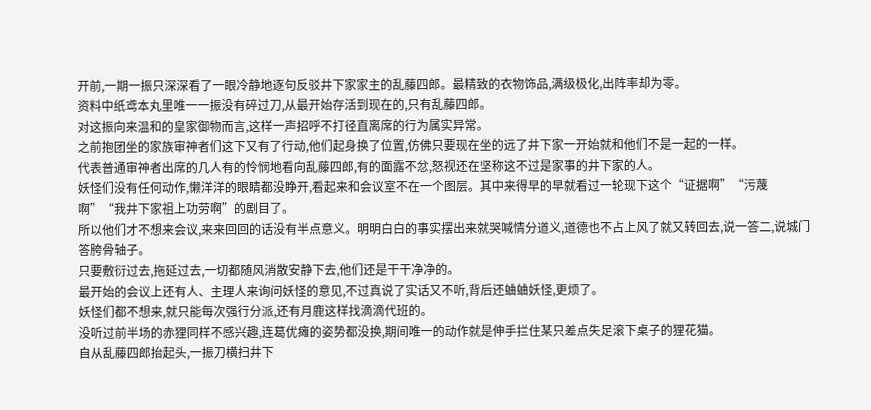开前,一期一振只深深看了一眼冷静地逐句反驳井下家家主的乱藤四郎。最精致的衣物饰品,满级极化,出阵率却为零。
资料中纸鸢本丸里唯一一振没有碎过刀,从最开始存活到现在的,只有乱藤四郎。
对这振向来温和的皇家御物而言,这样一声招呼不打径直离席的行为属实异常。
之前抱团坐的家族审神者们这下又有了行动,他们起身换了位置,仿佛只要现在坐的远了井下家一开始就和他们不是一起的一样。
代表普通审神者出席的几人有的怜悯地看向乱藤四郎,有的面露不忿,怒视还在坚称这不过是家事的井下家的人。
妖怪们没有任何动作,懒洋洋的眼睛都没睁开,看起来和会议室不在一个图层。其中来得早的早就看过一轮现下这个“证据啊”“污蔑啊”“我井下家祖上功劳啊”的剧目了。
所以他们才不想来会议,来来回回的话没有半点意义。明明白白的事实摆出来就哭喊情分道义,道德也不占上风了就又转回去,说一答二,说城门答胯骨轴子。
只要敷衍过去,拖延过去,一切都随风消散安静下去,他们还是干干净净的。
最开始的会议上还有人、主理人来询问妖怪的意见,不过真说了实话又不听,背后还蛐蛐妖怪,更烦了。
妖怪们都不想来,就只能每次强行分派,还有月鹿这样找滴滴代班的。
没听过前半场的赤狸同样不感兴趣,连葛优瘫的姿势都没换,期间唯一的动作就是伸手拦住某只差点失足滚下桌子的狸花猫。
自从乱藤四郎抬起头,一振刀横扫井下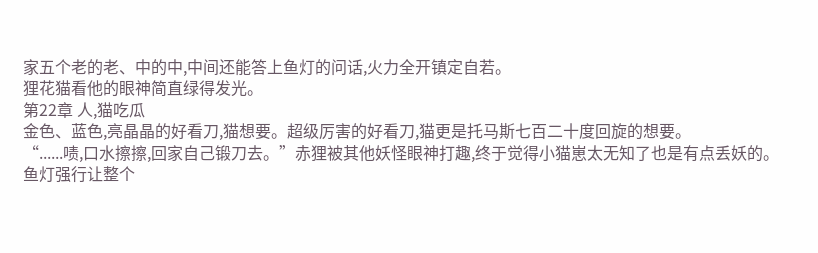家五个老的老、中的中,中间还能答上鱼灯的问话,火力全开镇定自若。
狸花猫看他的眼神简直绿得发光。
第22章 人,猫吃瓜
金色、蓝色,亮晶晶的好看刀,猫想要。超级厉害的好看刀,猫更是托马斯七百二十度回旋的想要。
“......啧,口水擦擦,回家自己锻刀去。”赤狸被其他妖怪眼神打趣,终于觉得小猫崽太无知了也是有点丢妖的。
鱼灯强行让整个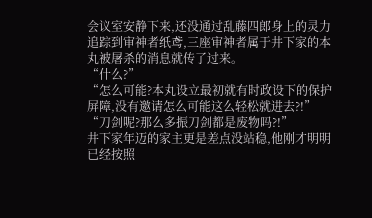会议室安静下来,还没通过乱藤四郎身上的灵力追踪到审神者纸鸢,三座审神者属于井下家的本丸被屠杀的消息就传了过来。
“什么?”
“怎么可能?本丸设立最初就有时政设下的保护屏障,没有邀请怎么可能这么轻松就进去?!”
“刀剑呢?那么多振刀剑都是废物吗?!”
井下家年迈的家主更是差点没站稳,他刚才明明已经按照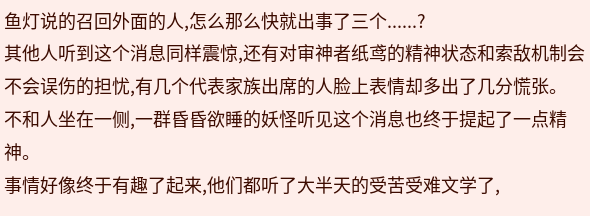鱼灯说的召回外面的人,怎么那么快就出事了三个......?
其他人听到这个消息同样震惊,还有对审神者纸鸢的精神状态和索敌机制会不会误伤的担忧,有几个代表家族出席的人脸上表情却多出了几分慌张。
不和人坐在一侧,一群昏昏欲睡的妖怪听见这个消息也终于提起了一点精神。
事情好像终于有趣了起来,他们都听了大半天的受苦受难文学了,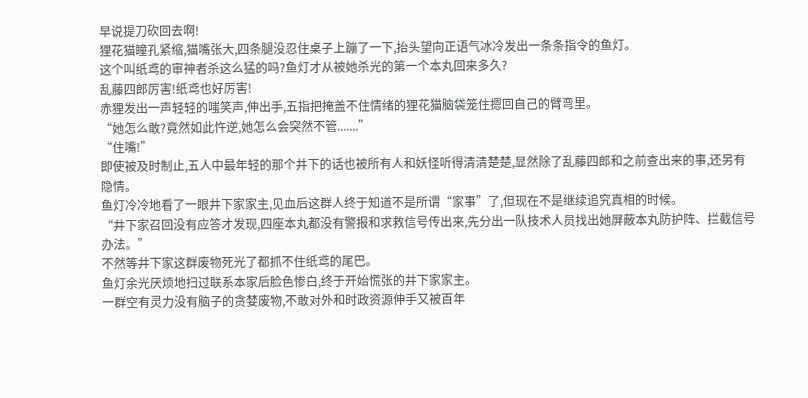早说提刀砍回去啊!
狸花猫瞳孔紧缩,猫嘴张大,四条腿没忍住桌子上蹦了一下,抬头望向正语气冰冷发出一条条指令的鱼灯。
这个叫纸鸢的审神者杀这么猛的吗?鱼灯才从被她杀光的第一个本丸回来多久?
乱藤四郎厉害!纸鸢也好厉害!
赤狸发出一声轻轻的嗤笑声,伸出手,五指把掩盖不住情绪的狸花猫脑袋笼住摁回自己的臂弯里。
“她怎么敢?竟然如此忤逆,她怎么会突然不管.......”
“住嘴!”
即使被及时制止,五人中最年轻的那个井下的话也被所有人和妖怪听得清清楚楚,显然除了乱藤四郎和之前查出来的事,还另有隐情。
鱼灯冷冷地看了一眼井下家家主,见血后这群人终于知道不是所谓“家事”了,但现在不是继续追究真相的时候。
“井下家召回没有应答才发现,四座本丸都没有警报和求救信号传出来,先分出一队技术人员找出她屏蔽本丸防护阵、拦截信号办法。”
不然等井下家这群废物死光了都抓不住纸鸢的尾巴。
鱼灯余光厌烦地扫过联系本家后脸色惨白,终于开始慌张的井下家家主。
一群空有灵力没有脑子的贪婪废物,不敢对外和时政资源伸手又被百年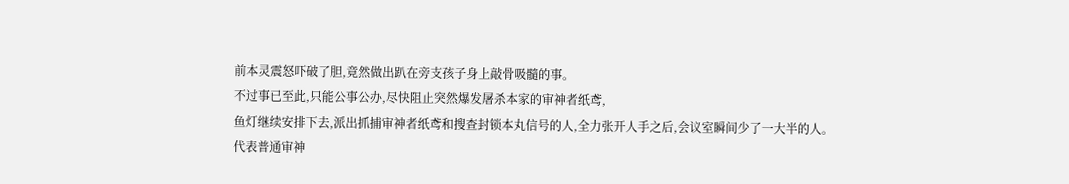前本灵震怒吓破了胆,竟然做出趴在旁支孩子身上敲骨吸髓的事。
不过事已至此,只能公事公办,尽快阻止突然爆发屠杀本家的审神者纸鸢,
鱼灯继续安排下去,派出抓捕审神者纸鸢和搜查封锁本丸信号的人,全力张开人手之后,会议室瞬间少了一大半的人。
代表普通审神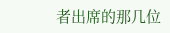者出席的那几位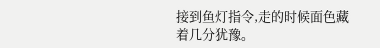接到鱼灯指令,走的时候面色藏着几分犹豫。